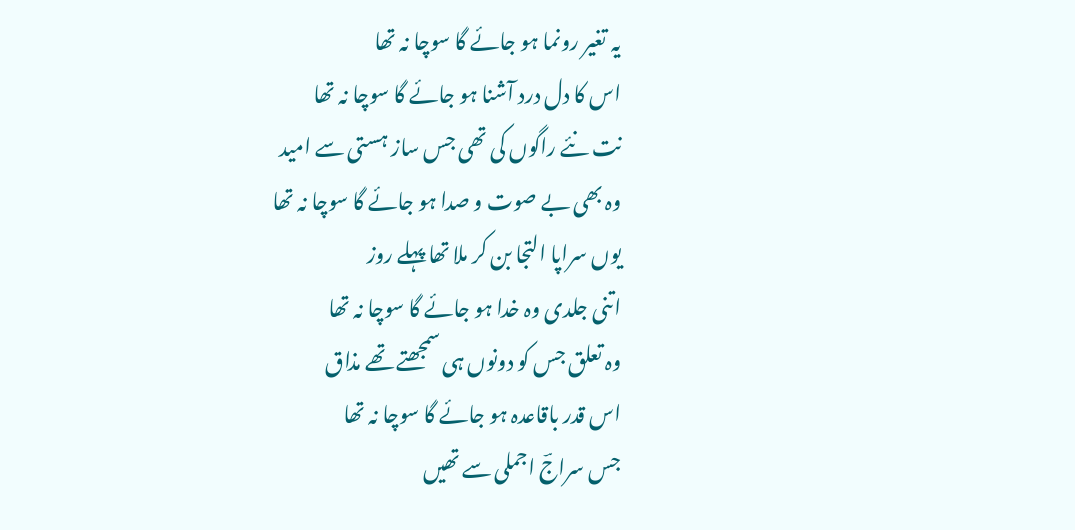یہ تغیر رونما ہو جائے گا سوچا نہ تھا
اس کا دل درد آشنا ہو جائے گا سوچا نہ تھا
نت نئے راگوں کی تھی جس ساز ہستی سے امید
وہ بھی بے صوت و صدا ہو جائے گا سوچا نہ تھا
یوں سراپا التجا بن کر ملا تھا پہلے روز
اتنی جلدی وہ خدا ہو جائے گا سوچا نہ تھا
وہ تعلق جس کو دونوں ہی سمجھتے تھے مذاق
اس قدر باقاعدہ ہو جائے گا سوچا نہ تھا
جس سراجؔ اجملی سے تھیں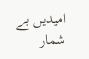امیدیں بے شمار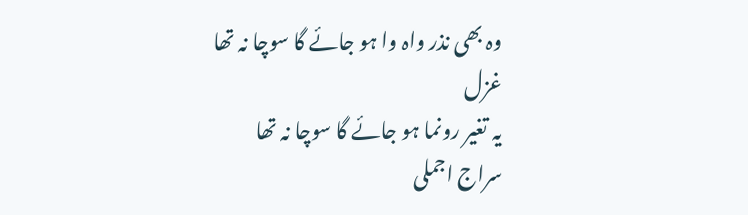وہ بھی نذر واہ وا ہو جائے گا سوچا نہ تھا
غزل
یہ تغیر رونما ہو جائے گا سوچا نہ تھا
سراج اجملی